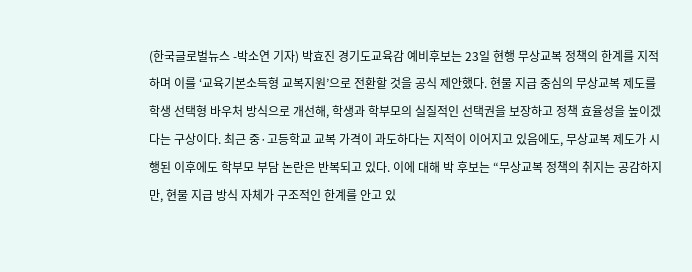(한국글로벌뉴스 -박소연 기자) 박효진 경기도교육감 예비후보는 23일 현행 무상교복 정책의 한계를 지적하며 이를 ‘교육기본소득형 교복지원’으로 전환할 것을 공식 제안했다. 현물 지급 중심의 무상교복 제도를 학생 선택형 바우처 방식으로 개선해, 학생과 학부모의 실질적인 선택권을 보장하고 정책 효율성을 높이겠다는 구상이다. 최근 중·고등학교 교복 가격이 과도하다는 지적이 이어지고 있음에도, 무상교복 제도가 시행된 이후에도 학부모 부담 논란은 반복되고 있다. 이에 대해 박 후보는 “무상교복 정책의 취지는 공감하지만, 현물 지급 방식 자체가 구조적인 한계를 안고 있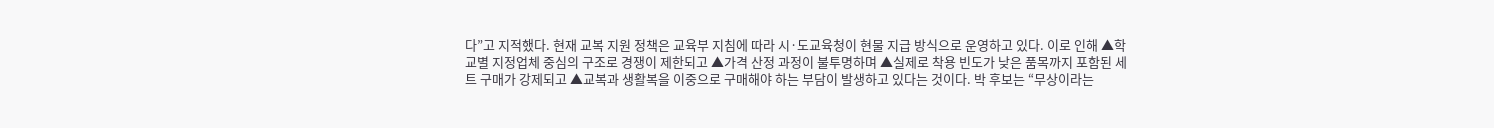다”고 지적했다. 현재 교복 지원 정책은 교육부 지침에 따라 시·도교육청이 현물 지급 방식으로 운영하고 있다. 이로 인해 ▲학교별 지정업체 중심의 구조로 경쟁이 제한되고 ▲가격 산정 과정이 불투명하며 ▲실제로 착용 빈도가 낮은 품목까지 포함된 세트 구매가 강제되고 ▲교복과 생활복을 이중으로 구매해야 하는 부담이 발생하고 있다는 것이다. 박 후보는 “무상이라는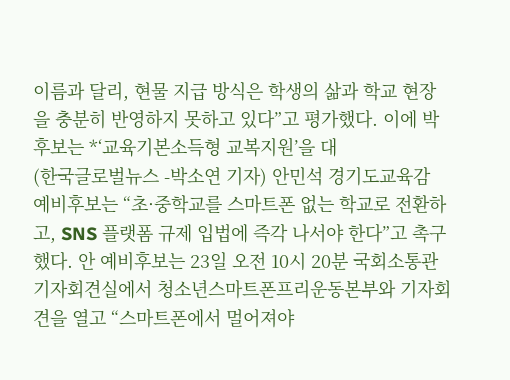이름과 달리, 현물 지급 방식은 학생의 삶과 학교 현장을 충분히 반영하지 못하고 있다”고 평가했다. 이에 박 후보는 *‘교육기본소득형 교복지원’을 대
(한국글로벌뉴스 -박소연 기자) 안민석 경기도교육감 예비후보는 “초·중학교를 스마트폰 없는 학교로 전환하고, SNS 플랫폼 규제 입법에 즉각 나서야 한다”고 촉구했다. 안 예비후보는 23일 오전 10시 20분 국회소통관 기자회견실에서 청소년스마트폰프리운동본부와 기자회견을 열고 “스마트폰에서 멀어져야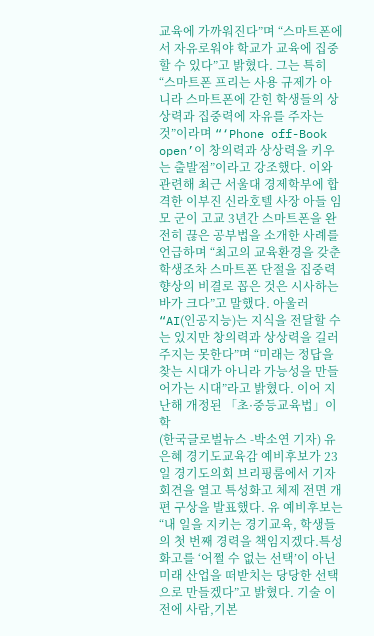교육에 가까워진다”며 “스마트폰에서 자유로워야 학교가 교육에 집중할 수 있다”고 밝혔다. 그는 특히 “스마트폰 프리는 사용 규제가 아니라 스마트폰에 갇힌 학생들의 상상력과 집중력에 자유를 주자는 것”이라며 “‘Phone off-Book open’이 창의력과 상상력을 키우는 출발점”이라고 강조했다. 이와 관련해 최근 서울대 경제학부에 합격한 이부진 신라호텔 사장 아들 임 모 군이 고교 3년간 스마트폰을 완전히 끊은 공부법을 소개한 사례를 언급하며 “최고의 교육환경을 갖춘 학생조차 스마트폰 단절을 집중력 향상의 비결로 꼽은 것은 시사하는 바가 크다”고 말했다. 아울러 “AI(인공지능)는 지식을 전달할 수는 있지만 창의력과 상상력을 길러주지는 못한다”며 “미래는 정답을 찾는 시대가 아니라 가능성을 만들어가는 시대”라고 밝혔다. 이어 지난해 개정된 「초·중등교육법」이 학
(한국글로벌뉴스 -박소연 기자) 유은혜 경기도교육감 예비후보가 23일 경기도의회 브리핑룸에서 기자회견을 열고 특성화고 체제 전면 개편 구상을 발표했다. 유 예비후보는 “내 일을 지키는 경기교육, 학생들의 첫 번째 경력을 책임지겠다.특성화고를 ‘어쩔 수 없는 선택’이 아닌 미래 산업을 떠받치는 당당한 선택으로 만들겠다”고 밝혔다. 기술 이전에 사람,기본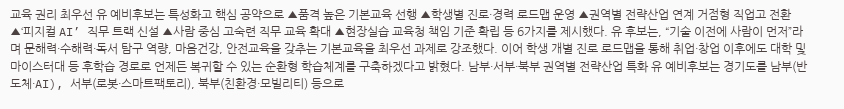교육 권리 최우선 유 예비후보는 특성화고 핵심 공약으로 ▲품격 높은 기본교육 선행 ▲학생별 진로·경력 로드맵 운영 ▲권역별 전략산업 연계 거점형 직업고 전환 ▲‘피지컬 AI’ 직무 트랙 신설 ▲사람 중심 고숙련 직무 교육 확대 ▲현장실습 교육청 책임 기준 확립 등 6가지를 제시했다. 유 후보는, “기술 이전에 사람이 먼저”라며 문해력·수해력·독서 탐구 역량, 마음건강, 안전교육을 갖추는 기본교육을 최우선 과제로 강조했다. 이어 학생 개별 진로 로드맵을 통해 취업·창업 이후에도 대학 및 마이스터대 등 후학습 경로로 언제든 복귀할 수 있는 순환형 학습체계를 구축하겠다고 밝혔다. 남부·서부·북부 권역별 전략산업 특화 유 예비후보는 경기도를 남부(반도체·AI), 서부(로봇·스마트팩토리), 북부(친환경·모빌리티) 등으로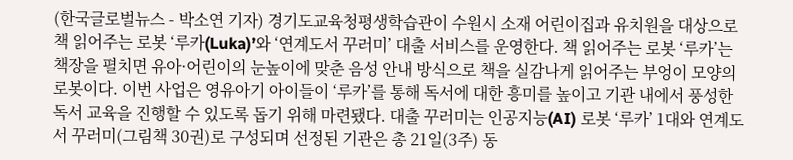(한국글로벌뉴스 - 박소연 기자) 경기도교육청평생학습관이 수원시 소재 어린이집과 유치원을 대상으로 책 읽어주는 로봇 ‘루카(Luka)’와 ‘연계도서 꾸러미’ 대출 서비스를 운영한다. 책 읽어주는 로봇 ‘루카’는 책장을 펼치면 유아·어린이의 눈높이에 맞춘 음성 안내 방식으로 책을 실감나게 읽어주는 부엉이 모양의 로봇이다. 이번 사업은 영유아기 아이들이 ‘루카’를 통해 독서에 대한 흥미를 높이고 기관 내에서 풍성한 독서 교육을 진행할 수 있도록 돕기 위해 마련됐다. 대출 꾸러미는 인공지능(AI) 로봇 ‘루카’ 1대와 연계도서 꾸러미(그림책 30권)로 구성되며 선정된 기관은 총 21일(3주) 동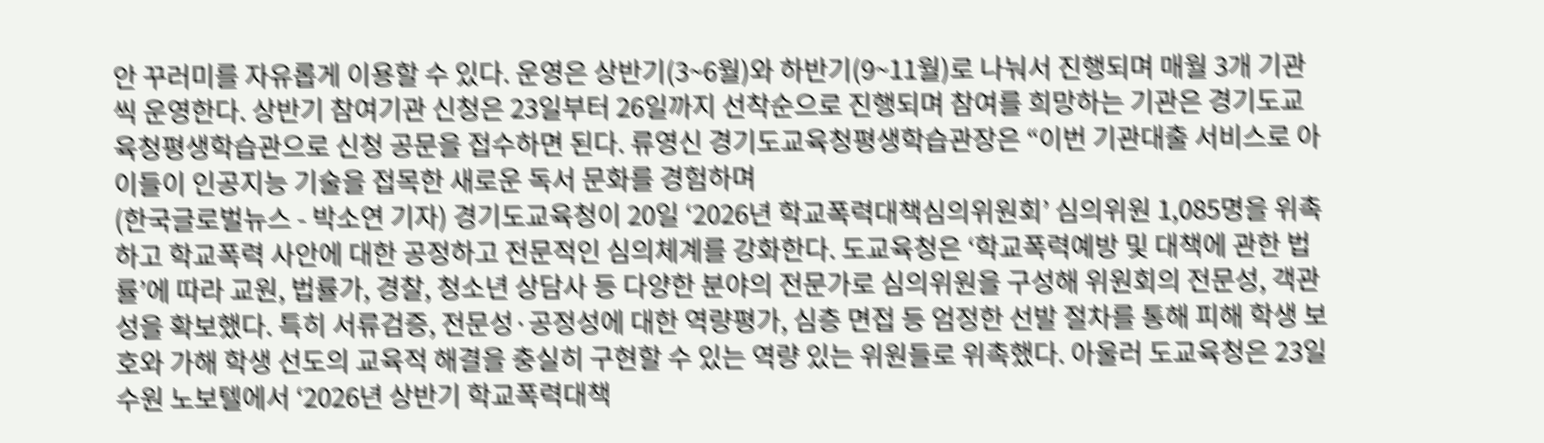안 꾸러미를 자유롭게 이용할 수 있다. 운영은 상반기(3~6월)와 하반기(9~11월)로 나눠서 진행되며 매월 3개 기관씩 운영한다. 상반기 참여기관 신청은 23일부터 26일까지 선착순으로 진행되며 참여를 희망하는 기관은 경기도교육청평생학습관으로 신청 공문을 접수하면 된다. 류영신 경기도교육청평생학습관장은 “이번 기관대출 서비스로 아이들이 인공지능 기술을 접목한 새로운 독서 문화를 경험하며
(한국글로벌뉴스 - 박소연 기자) 경기도교육청이 20일 ‘2026년 학교폭력대책심의위원회’ 심의위원 1,085명을 위촉하고 학교폭력 사안에 대한 공정하고 전문적인 심의체계를 강화한다. 도교육청은 ‘학교폭력예방 및 대책에 관한 법률’에 따라 교원, 법률가, 경찰, 청소년 상담사 등 다양한 분야의 전문가로 심의위원을 구성해 위원회의 전문성, 객관성을 확보했다. 특히 서류검증, 전문성·공정성에 대한 역량평가, 심층 면접 등 엄정한 선발 절차를 통해 피해 학생 보호와 가해 학생 선도의 교육적 해결을 충실히 구현할 수 있는 역량 있는 위원들로 위촉했다. 아울러 도교육청은 23일 수원 노보텔에서 ‘2026년 상반기 학교폭력대책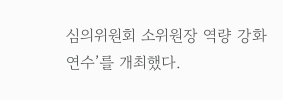심의위원회 소위원장 역량 강화 연수’를 개최했다.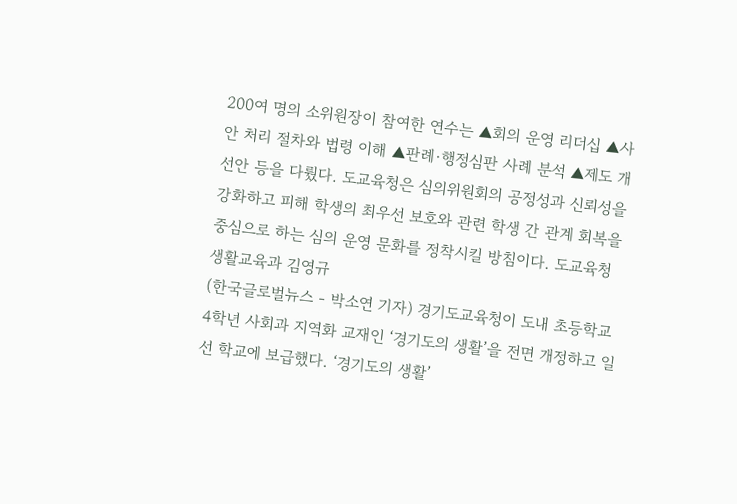200여 명의 소위원장이 참여한 연수는 ▲회의 운영 리더십 ▲사안 처리 절차와 법령 이해 ▲판례·행정심판 사례 분석 ▲제도 개선안 등을 다뤘다. 도교육청은 심의위원회의 공정성과 신뢰성을 강화하고 피해 학생의 최우선 보호와 관련 학생 간 관계 회복을 중심으로 하는 심의 운영 문화를 정착시킬 방침이다. 도교육청 생활교육과 김영규
(한국글로벌뉴스 - 박소연 기자) 경기도교육청이 도내 초등학교 4학년 사회과 지역화 교재인 ‘경기도의 생활’을 전면 개정하고 일선 학교에 보급했다. ‘경기도의 생활’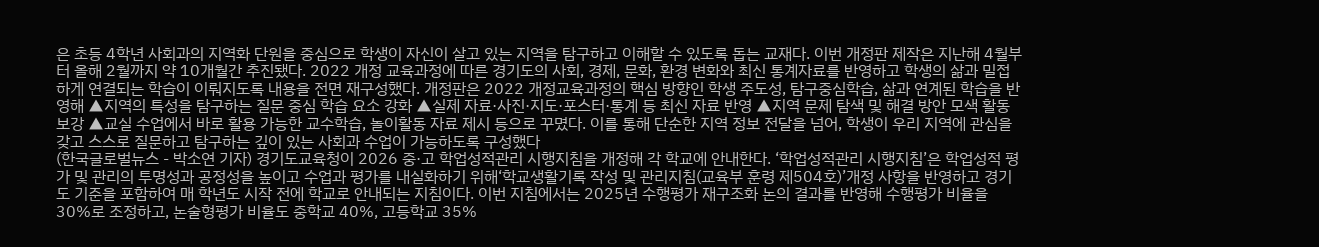은 초등 4학년 사회과의 지역화 단원을 중심으로 학생이 자신이 살고 있는 지역을 탐구하고 이해할 수 있도록 돕는 교재다. 이번 개정판 제작은 지난해 4월부터 올해 2월까지 약 10개월간 추진됐다. 2022 개정 교육과정에 따른 경기도의 사회, 경제, 문화, 환경 변화와 최신 통계자료를 반영하고 학생의 삶과 밀접하게 연결되는 학습이 이뤄지도록 내용을 전면 재구성했다. 개정판은 2022 개정교육과정의 핵심 방향인 학생 주도성, 탐구중심학습, 삶과 연계된 학습을 반영해 ▲지역의 특성을 탐구하는 질문 중심 학습 요소 강화 ▲실제 자료·사진·지도·포스터·통계 등 최신 자료 반영 ▲지역 문제 탐색 및 해결 방안 모색 활동 보강 ▲교실 수업에서 바로 활용 가능한 교수학습, 놀이활동 자료 제시 등으로 꾸몄다. 이를 통해 단순한 지역 정보 전달을 넘어, 학생이 우리 지역에 관심을 갖고 스스로 질문하고 탐구하는 깊이 있는 사회과 수업이 가능하도록 구성했다
(한국글로벌뉴스 - 박소연 기자) 경기도교육청이 2026 중·고 학업성적관리 시행지침을 개정해 각 학교에 안내한다. ‘학업성적관리 시행지침’은 학업성적 평가 및 관리의 투명성과 공정성을 높이고 수업과 평가를 내실화하기 위해‘학교생활기록 작성 및 관리지침(교육부 훈령 제504호)’개정 사항을 반영하고 경기도 기준을 포함하여 매 학년도 시작 전에 학교로 안내되는 지침이다. 이번 지침에서는 2025년 수행평가 재구조화 논의 결과를 반영해 수행평가 비율을 30%로 조정하고, 논술형평가 비율도 중학교 40%, 고등학교 35%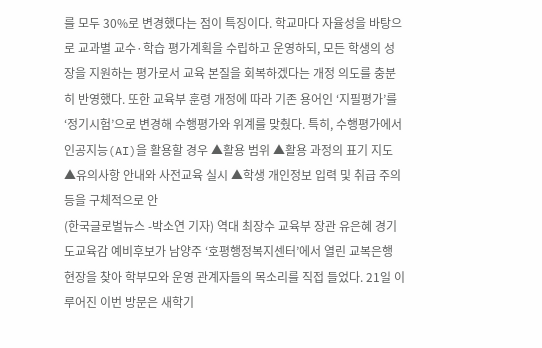를 모두 30%로 변경했다는 점이 특징이다. 학교마다 자율성을 바탕으로 교과별 교수·학습 평가계획을 수립하고 운영하되, 모든 학생의 성장을 지원하는 평가로서 교육 본질을 회복하겠다는 개정 의도를 충분히 반영했다. 또한 교육부 훈령 개정에 따라 기존 용어인 ‘지필평가’를‘정기시험’으로 변경해 수행평가와 위계를 맞췄다. 특히, 수행평가에서 인공지능(AI)을 활용할 경우 ▲활용 범위 ▲활용 과정의 표기 지도 ▲유의사항 안내와 사전교육 실시 ▲학생 개인정보 입력 및 취급 주의 등을 구체적으로 안
(한국글로벌뉴스 -박소연 기자) 역대 최장수 교육부 장관 유은혜 경기도교육감 예비후보가 남양주 ‘호평행정복지센터’에서 열린 교복은행 현장을 찾아 학부모와 운영 관계자들의 목소리를 직접 들었다. 21일 이루어진 이번 방문은 새학기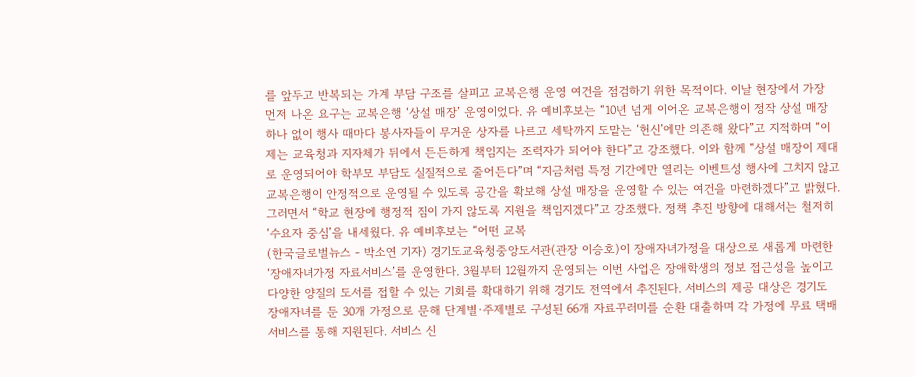를 앞두고 반복되는 가계 부담 구조를 살피고 교복은행 운영 여건을 점검하기 위한 목적이다. 이날 현장에서 가장 먼저 나온 요구는 교복은행 ‘상설 매장’ 운영이었다. 유 예비후보는 “10년 넘게 이어온 교복은행이 정작 상설 매장 하나 없이 행사 때마다 봉사자들이 무거운 상자를 나르고 세탁까지 도맡는 ‘헌신’에만 의존해 왔다”고 지적하며 “이제는 교육청과 지자체가 뒤에서 든든하게 책임지는 조력자가 되어야 한다”고 강조했다. 이와 함께 “상설 매장이 제대로 운영되어야 학부모 부담도 실질적으로 줄어든다”며 “지금처럼 특정 기간에만 열리는 이벤트성 행사에 그치지 않고 교복은행이 안정적으로 운영될 수 있도록 공간을 확보해 상설 매장을 운영할 수 있는 여건을 마련하겠다”고 밝혔다. 그러면서 “학교 현장에 행정적 짐이 가지 않도록 지원을 책임지겠다”고 강조했다. 정책 추진 방향에 대해서는 철저히 ‘수요자 중심’을 내세웠다. 유 예비후보는 “어떤 교복
(한국글로벌뉴스 - 박소연 기자) 경기도교육청중앙도서관(관장 이승호)이 장애자녀가정을 대상으로 새롭게 마련한‘장애자녀가정 자료서비스’를 운영한다. 3월부터 12월까지 운영되는 이번 사업은 장애학생의 정보 접근성을 높이고 다양한 양질의 도서를 접할 수 있는 기회를 확대하기 위해 경기도 전역에서 추진된다. 서비스의 제공 대상은 경기도 장애자녀를 둔 30개 가정으로 문해 단계별·주제별로 구성된 66개 자료꾸러미를 순환 대출하며 각 가정에 무료 택배서비스를 통해 지원된다. 서비스 신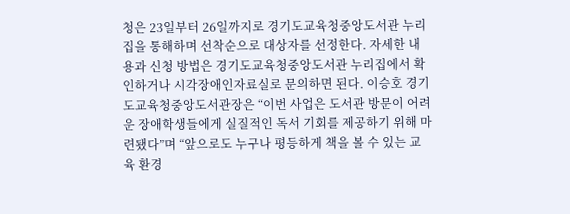청은 23일부터 26일까지로 경기도교육청중앙도서관 누리집을 통해하며 선착순으로 대상자를 선정한다. 자세한 내용과 신청 방법은 경기도교육청중앙도서관 누리집에서 확인하거나 시각장애인자료실로 문의하면 된다. 이승호 경기도교육청중앙도서관장은 “이번 사업은 도서관 방문이 어려운 장애학생들에게 실질적인 독서 기회를 제공하기 위해 마련됐다”며 “앞으로도 누구나 평등하게 책을 볼 수 있는 교육 환경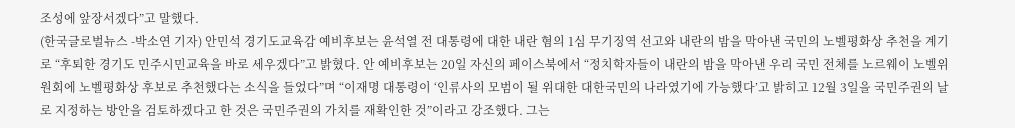조성에 앞장서겠다”고 말했다.
(한국글로벌뉴스 -박소연 기자) 안민석 경기도교육감 예비후보는 윤석열 전 대통령에 대한 내란 혐의 1심 무기징역 선고와 내란의 밤을 막아낸 국민의 노벨평화상 추천을 계기로 “후퇴한 경기도 민주시민교육을 바로 세우겠다”고 밝혔다. 안 예비후보는 20일 자신의 페이스북에서 “정치학자들이 내란의 밤을 막아낸 우리 국민 전체를 노르웨이 노벨위원회에 노벨평화상 후보로 추천했다는 소식을 들었다”며 “이재명 대통령이 ‘인류사의 모범이 될 위대한 대한국민의 나라였기에 가능했다’고 밝히고 12월 3일을 국민주권의 날로 지정하는 방안을 검토하겠다고 한 것은 국민주권의 가치를 재확인한 것”이라고 강조했다. 그는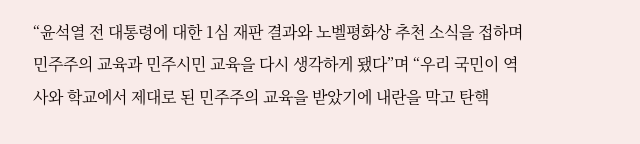“윤석열 전 대통령에 대한 1심 재판 결과와 노벨평화상 추천 소식을 접하며 민주주의 교육과 민주시민 교육을 다시 생각하게 됐다”며 “우리 국민이 역사와 학교에서 제대로 된 민주주의 교육을 받았기에 내란을 막고 탄핵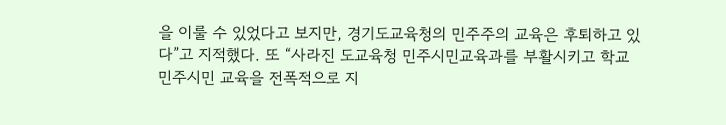을 이룰 수 있었다고 보지만, 경기도교육청의 민주주의 교육은 후퇴하고 있다”고 지적했다. 또 “사라진 도교육청 민주시민교육과를 부활시키고 학교 민주시민 교육을 전폭적으로 지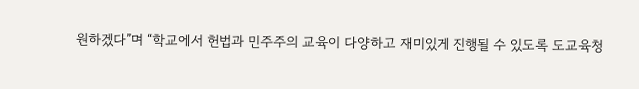원하겠다”며 “학교에서 헌법과 민주주의 교육이 다양하고 재미있게 진행될 수 있도록 도교육청